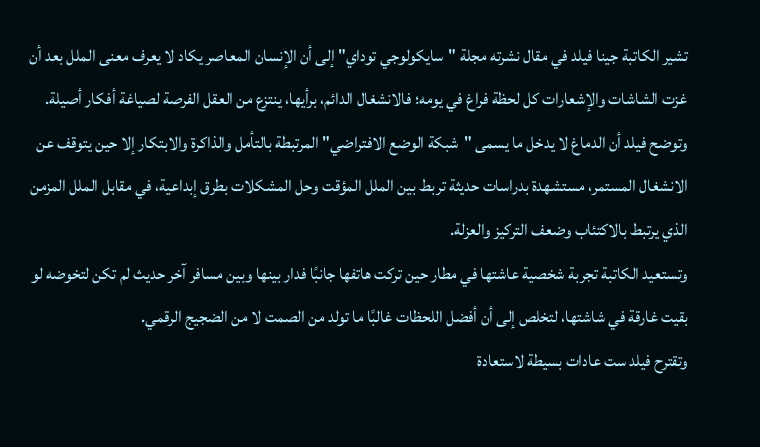تشير الكاتبة جينا فيلد في مقال نشرته مجلة "سايكولوجي توداي" إلى أن الإنسان المعاصر يكاد لا يعرف معنى الملل بعد أن غزت الشاشات والإشعارات كل لحظة فراغ في يومه؛ فالانشغال الدائم، برأيها، ينتزع من العقل الفرصة لصياغة أفكار أصيلة.
وتوضح فيلد أن الدماغ لا يدخل ما يسمى "شبكة الوضع الافتراضي" المرتبطة بالتأمل والذاكرة والابتكار إلا حين يتوقف عن الانشغال المستمر، مستشهدة بدراسات حديثة تربط بين الملل المؤقت وحل المشكلات بطرق إبداعية، في مقابل الملل المزمن الذي يرتبط بالاكتئاب وضعف التركيز والعزلة.
وتستعيد الكاتبة تجربة شخصية عاشتها في مطار حين تركت هاتفها جانبًا فدار بينها وبين مسافر آخر حديث لم تكن لتخوضه لو بقيت غارقة في شاشتها، لتخلص إلى أن أفضل اللحظات غالبًا ما تولد من الصمت لا من الضجيج الرقمي.
وتقترح فيلد ست عادات بسيطة لاستعادة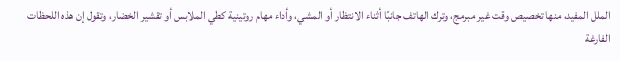الملل المفيد، منها تخصيص وقت غير مبرمج، وترك الهاتف جانبًا أثناء الانتظار أو المشي، وأداء مهام روتينية كطي الملابس أو تقشير الخضار، وتقول إن هذه اللحظات الفارغة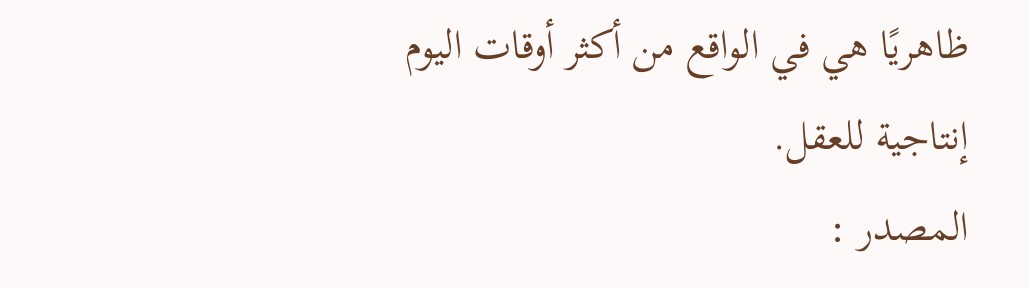ظاهريًا هي في الواقع من أكثر أوقات اليوم إنتاجية للعقل.
المصدر :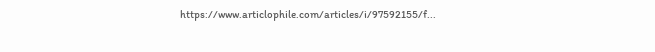https://www.articlophile.com/articles/i/97592155/f...